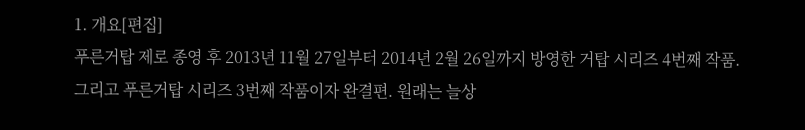1. 개요[편집]
푸른거탑 제로 종영 후 2013년 11월 27일부터 2014년 2월 26일까지 방영한 거탑 시리즈 4번째 작품. 그리고 푸른거탑 시리즈 3번째 작품이자 완결편. 원래는 늘상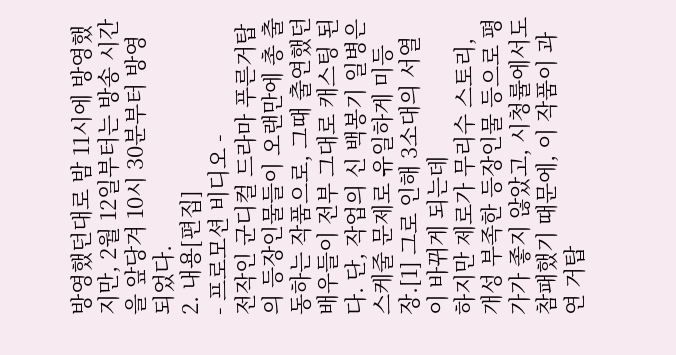방영했던대로 밤 11시에 방영했지만, 2월 12일부터는 방송 시간을 앞당겨 10시 30분부터 방영되었다.
2. 내용[편집]
- 프로모션 비디오 -
전작인 군디컬 드라마 푸른거탑의 등장인물들이 오랜만에 총 출동하는 작품으로, 그때 출연했던 배우들이 전부 그대로 캐스팅 된다. 단, 작업의 신 백봉기 일병은 스케줄 문제로 유일하게 미등장.[1] 그로 인해 3소대의 서열이 바뀌게 되는데
하지만 제로가 무리수 스토리, 개성 부족한 등장인물 등으로 평가가 좋지 않았고, 시청률에서도 참패했기 때문에, 이 작품이 과연 거탑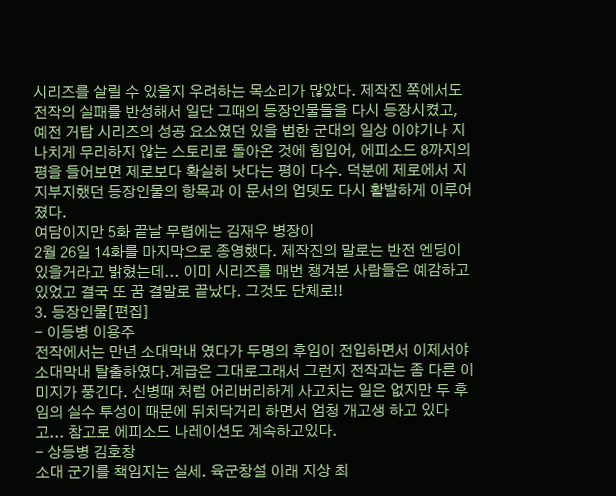시리즈를 살릴 수 있을지 우려하는 목소리가 많았다. 제작진 쪽에서도 전작의 실패를 반성해서 일단 그때의 등장인물들을 다시 등장시켰고, 예전 거탑 시리즈의 성공 요소였던 있을 법한 군대의 일상 이야기나 지나치게 무리하지 않는 스토리로 돌아온 것에 힘입어, 에피소드 8까지의 평을 들어보면 제로보다 확실히 낫다는 평이 다수. 덕분에 제로에서 지지부지했던 등장인물의 항목과 이 문서의 업뎃도 다시 활발하게 이루어졌다.
여담이지만 5화 끝날 무렵에는 김재우 병장이
2월 26일 14화를 마지막으로 종영했다. 제작진의 말로는 반전 엔딩이 있을거라고 밝혔는데... 이미 시리즈를 매번 챙겨본 사람들은 예감하고 있었고 결국 또 꿈 결말로 끝났다. 그것도 단체로!!
3. 등장인물[편집]
- 이등병 이용주
전작에서는 만년 소대막내 였다가 두명의 후임이 전입하면서 이제서야 소대막내 탈출하였다.계급은 그대로그래서 그런지 전작과는 좀 다른 이미지가 풍긴다. 신병때 처럼 어리버리하게 사고치는 일은 없지만 두 후임의 실수 투성이 때문에 뒤치닥거리 하면서 엄청 개고생 하고 있다고... 참고로 에피소드 나레이션도 계속하고있다.
- 상등병 김호창
소대 군기를 책임지는 실세. 육군창설 이래 지상 최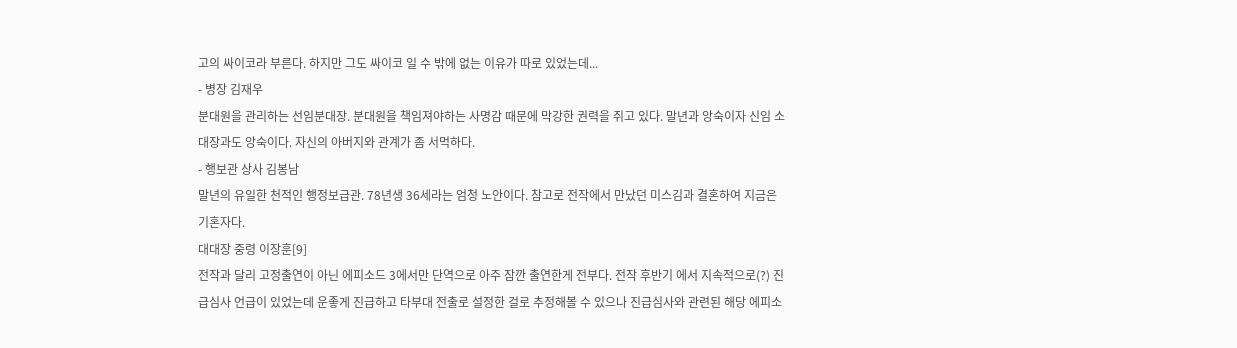고의 싸이코라 부른다. 하지만 그도 싸이코 일 수 밖에 없는 이유가 따로 있었는데...
- 병장 김재우
분대원을 관리하는 선임분대장. 분대원을 책임져야하는 사명감 때문에 막강한 권력을 쥐고 있다. 말년과 앙숙이자 신임 소대장과도 앙숙이다. 자신의 아버지와 관계가 좀 서먹하다.
- 행보관 상사 김봉남
말년의 유일한 천적인 행정보급관. 78년생 36세라는 엄청 노안이다. 참고로 전작에서 만났던 미스김과 결혼하여 지금은 기혼자다.
대대장 중령 이장훈[9]
전작과 달리 고정출연이 아닌 에피소드 3에서만 단역으로 아주 잠깐 출연한게 전부다. 전작 후반기 에서 지속적으로(?) 진급심사 언급이 있었는데 운좋게 진급하고 타부대 전출로 설정한 걸로 추정해볼 수 있으나 진급심사와 관련된 해당 에피소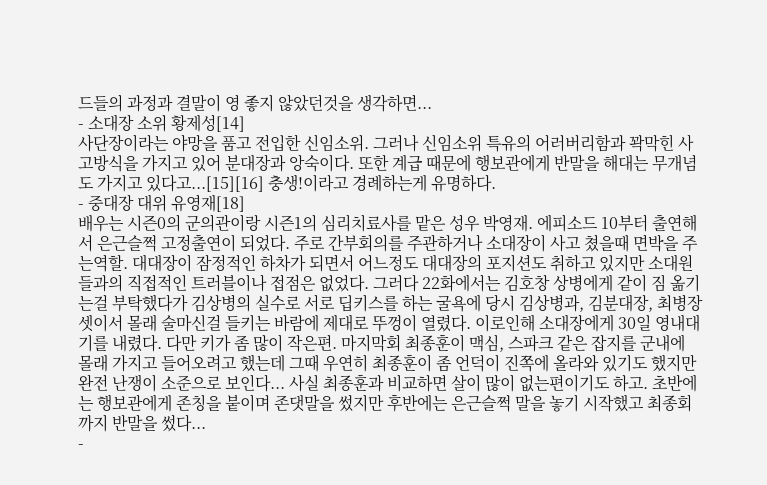드들의 과정과 결말이 영 좋지 않았던것을 생각하면...
- 소대장 소위 황제성[14]
사단장이라는 야망을 품고 전입한 신임소위. 그러나 신임소위 특유의 어러버리함과 꽉막힌 사고방식을 가지고 있어 분대장과 앙숙이다. 또한 계급 때문에 행보관에게 반말을 해대는 무개념도 가지고 있다고...[15][16] 충생!이라고 경례하는게 유명하다.
- 중대장 대위 유영재[18]
배우는 시즌0의 군의관이랑 시즌1의 심리치료사를 맡은 성우 박영재. 에피소드 10부터 출연해서 은근슬쩍 고정출연이 되었다. 주로 간부회의를 주관하거나 소대장이 사고 쳤을때 면박을 주는역할. 대대장이 잠정적인 하차가 되면서 어느정도 대대장의 포지션도 취하고 있지만 소대원들과의 직접적인 트러블이나 접점은 없었다. 그러다 22화에서는 김호창 상병에게 같이 짐 옮기는걸 부탁했다가 김상병의 실수로 서로 딥키스를 하는 굴욕에 당시 김상병과, 김분대장, 최병장 셋이서 몰래 술마신걸 들키는 바람에 제대로 뚜껑이 열렸다. 이로인해 소대장에게 30일 영내대기를 내렸다. 다만 키가 좀 많이 작은편. 마지막회 최종훈이 맥심, 스파크 같은 잡지를 군내에 몰래 가지고 들어오려고 했는데 그때 우연히 최종훈이 좀 언덕이 진쪽에 올라와 있기도 했지만 완전 난쟁이 소준으로 보인다... 사실 최종훈과 비교하면 살이 많이 없는편이기도 하고. 초반에는 행보관에게 존칭을 붙이며 존댓말을 썼지만 후반에는 은근슬쩍 말을 놓기 시작했고 최종회 까지 반말을 썼다...
-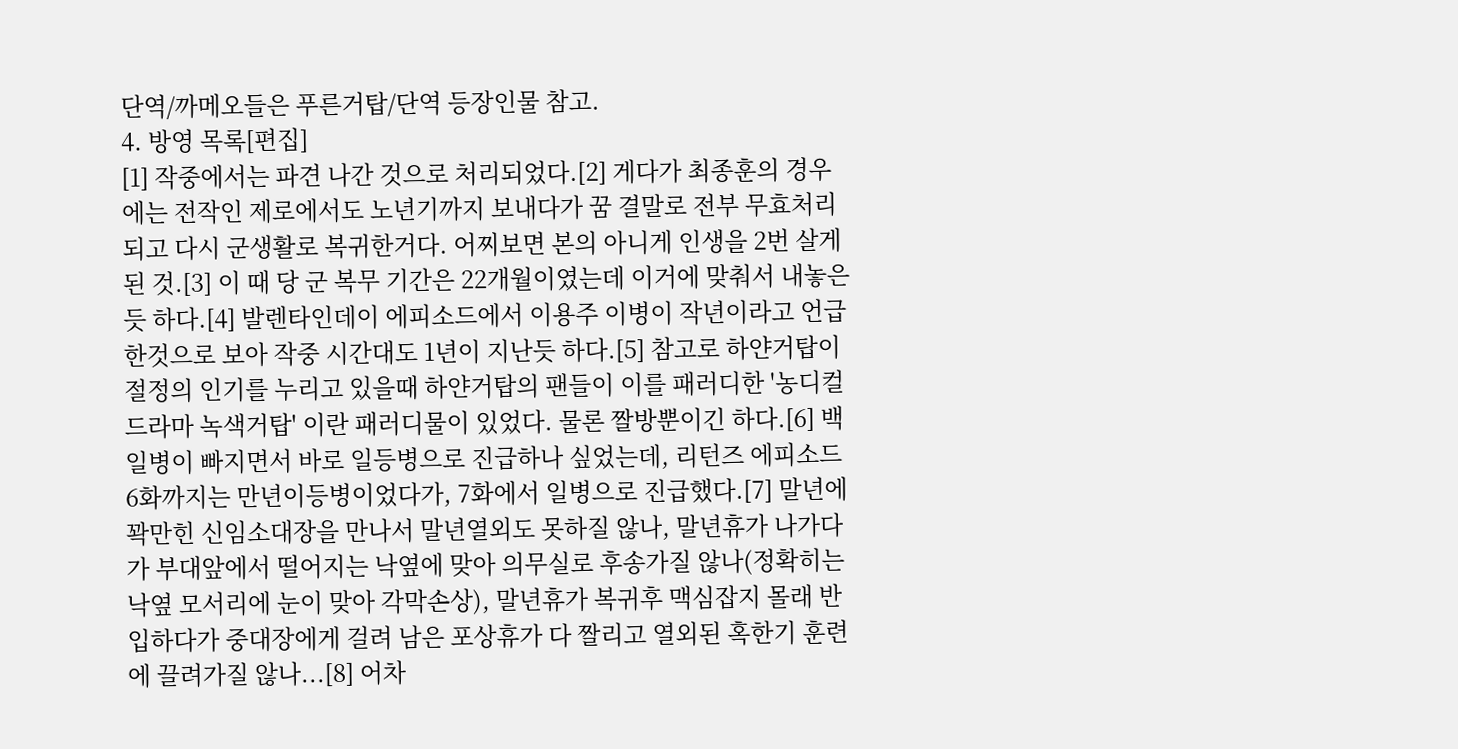단역/까메오들은 푸른거탑/단역 등장인물 참고.
4. 방영 목록[편집]
[1] 작중에서는 파견 나간 것으로 처리되었다.[2] 게다가 최종훈의 경우에는 전작인 제로에서도 노년기까지 보내다가 꿈 결말로 전부 무효처리되고 다시 군생활로 복귀한거다. 어찌보면 본의 아니게 인생을 2번 살게 된 것.[3] 이 때 당 군 복무 기간은 22개월이였는데 이거에 맞춰서 내놓은 듯 하다.[4] 발렌타인데이 에피소드에서 이용주 이병이 작년이라고 언급한것으로 보아 작중 시간대도 1년이 지난듯 하다.[5] 참고로 하얀거탑이 절정의 인기를 누리고 있을때 하얀거탑의 팬들이 이를 패러디한 '농디컬 드라마 녹색거탑' 이란 패러디물이 있었다. 물론 짤방뿐이긴 하다.[6] 백 일병이 빠지면서 바로 일등병으로 진급하나 싶었는데, 리턴즈 에피소드 6화까지는 만년이등병이었다가, 7화에서 일병으로 진급했다.[7] 말년에 꽉만힌 신임소대장을 만나서 말년열외도 못하질 않나, 말년휴가 나가다가 부대앞에서 떨어지는 낙옆에 맞아 의무실로 후송가질 않나(정확히는 낙옆 모서리에 눈이 맞아 각막손상), 말년휴가 복귀후 맥심잡지 몰래 반입하다가 중대장에게 걸려 남은 포상휴가 다 짤리고 열외된 혹한기 훈련에 끌려가질 않나...[8] 어차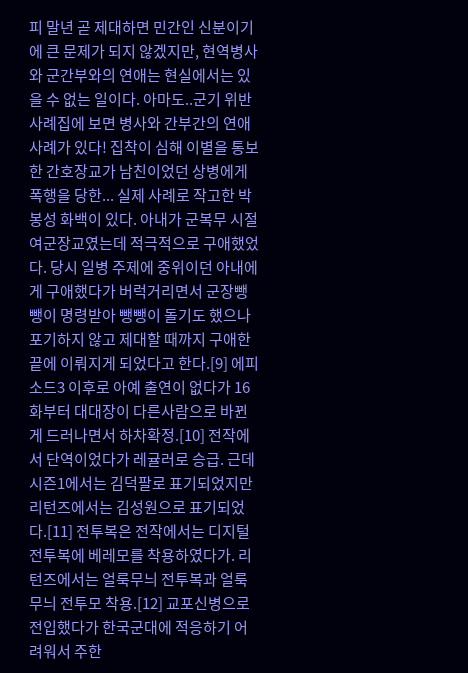피 말년 곧 제대하면 민간인 신분이기에 큰 문제가 되지 않겠지만, 현역병사와 군간부와의 연애는 현실에서는 있을 수 없는 일이다. 아마도..군기 위반 사례집에 보면 병사와 간부간의 연애 사례가 있다! 집착이 심해 이별을 통보한 간호장교가 남친이었던 상병에게 폭행을 당한... 실제 사례로 작고한 박봉성 화백이 있다. 아내가 군복무 시절 여군장교였는데 적극적으로 구애했었다. 당시 일병 주제에 중위이던 아내에게 구애했다가 버럭거리면서 군장뺑뺑이 명령받아 뺑뺑이 돌기도 했으나 포기하지 않고 제대할 때까지 구애한 끝에 이뤄지게 되었다고 한다.[9] 에피소드3 이후로 아예 출연이 없다가 16화부터 대대장이 다른사람으로 바뀐게 드러나면서 하차확정.[10] 전작에서 단역이었다가 레귤러로 승급. 근데 시즌1에서는 김덕팔로 표기되었지만 리턴즈에서는 김성원으로 표기되었다.[11] 전투복은 전작에서는 디지털 전투복에 베레모를 착용하였다가. 리턴즈에서는 얼룩무늬 전투복과 얼룩무늬 전투모 착용.[12] 교포신병으로 전입했다가 한국군대에 적응하기 어려워서 주한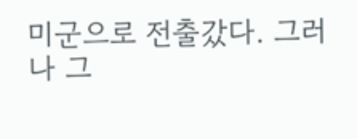미군으로 전출갔다. 그러나 그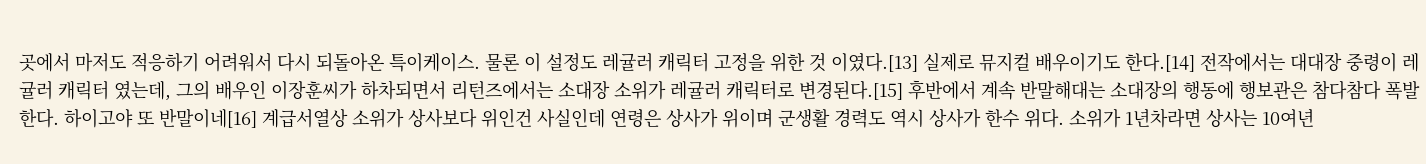곳에서 마저도 적응하기 어려워서 다시 되돌아온 특이케이스. 물론 이 설정도 레귤러 캐릭터 고정을 위한 것 이였다.[13] 실제로 뮤지컬 배우이기도 한다.[14] 전작에서는 대대장 중령이 레귤러 캐릭터 였는데, 그의 배우인 이장훈씨가 하차되면서 리턴즈에서는 소대장 소위가 레귤러 캐릭터로 변경된다.[15] 후반에서 계속 반말해대는 소대장의 행동에 행보관은 참다참다 폭발한다. 하이고야 또 반말이네[16] 계급서열상 소위가 상사보다 위인건 사실인데 연령은 상사가 위이며 군생활 경력도 역시 상사가 한수 위다. 소위가 1년차라면 상사는 10여년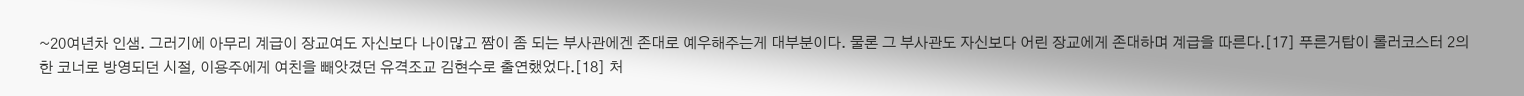~20여년차 인샘. 그러기에 아무리 계급이 장교여도 자신보다 나이많고 짬이 좀 되는 부사관에겐 존대로 예우해주는게 대부분이다. 물론 그 부사관도 자신보다 어린 장교에게 존대하며 계급을 따른다.[17] 푸른거탑이 롤러코스터 2의 한 코너로 방영되던 시절, 이용주에게 여친을 빼앗겼던 유격조교 김현수로 출연했었다.[18] 처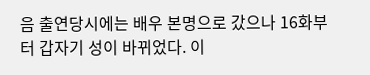음 출연당시에는 배우 본명으로 갔으나 16화부터 갑자기 성이 바뀌었다. 이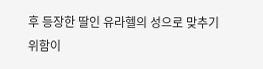후 등장한 딸인 유라헬의 성으로 맞추기 위함이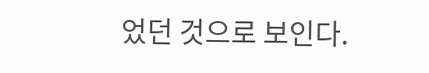었던 것으로 보인다.